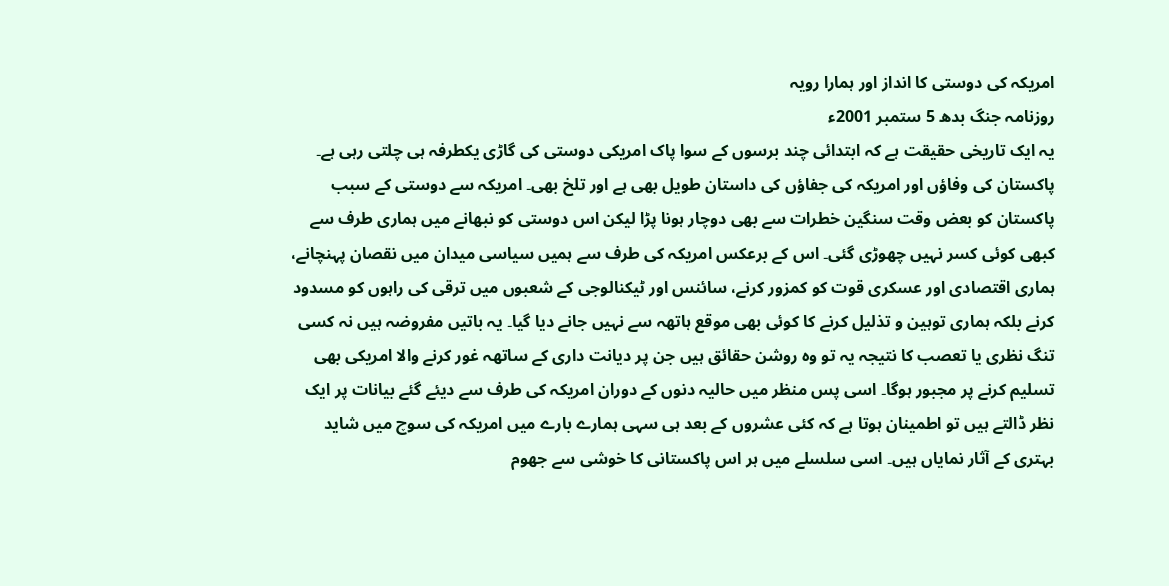امریکہ کی دوستی کا انداز اور ہمارا رویہ
روزنامہ جنگ بدھ 5 ستمبر 2001ء
یہ ایک تاریخی حقیقت ہے کہ ابتدائی چند برسوں کے سوا پاک امریکی دوستی کی گاڑی یکطرفہ ہی چلتی رہی ہے۔ پاکستان کی وفاؤں اور امریکہ کی جفاؤں کی داستان طویل بھی ہے اور تلخ بھی۔ امریکہ سے دوستی کے سبب پاکستان کو بعض وقت سنگین خطرات سے بھی دوچار ہونا پڑا لیکن اس دوستی کو نبھانے میں ہماری طرف سے کبھی کوئی کسر نہیں چھوڑی گئی۔ اس کے برعکس امریکہ کی طرف سے ہمیں سیاسی میدان میں نقصان پہنچانے، ہماری اقتصادی اور عسکری قوت کو کمزور کرنے، سائنس اور ٹیکنالوجی کے شعبوں میں ترقی کی راہوں کو مسدود کرنے بلکہ ہماری توہین و تذلیل کرنے کا کوئی بھی موقع ہاتھہ سے نہیں جانے دیا گیا۔ یہ باتیں مفروضہ ہیں نہ کسی تنگ نظری یا تعصب کا نتیجہ یہ تو وہ روشن حقائق ہیں جن پر دیانت داری کے ساتھہ غور کرنے والا امریکی بھی تسلیم کرنے پر مجبور ہوگا۔ اسی پس منظر میں حالیہ دنوں کے دوران امریکہ کی طرف سے دیئے گئے بیانات پر ایک نظر ڈالتے ہیں تو اطمینان ہوتا ہے کہ کئی عشروں کے بعد ہی سہی ہمارے بارے میں امریکہ کی سوچ میں شاید بہتری کے آثار نمایاں ہیں۔ اسی سلسلے میں ہر اس پاکستانی کا خوشی سے جھوم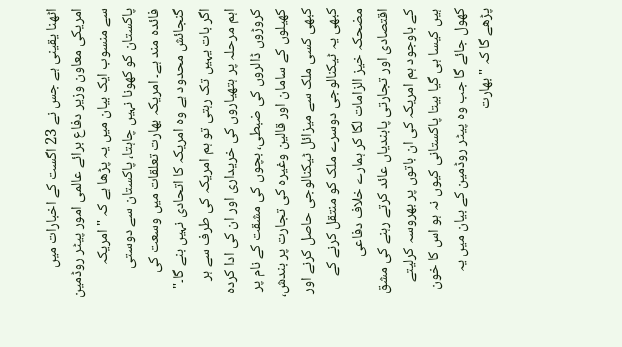اٹھنا یقینی ہے جس نے 23 اگست کے اخبارات میں امریکی معاون وزیر دفاع برائے عالمی امور پیٹر روڈمین سے منسوب ایک بیان میں یہ پڑھا ہے کہ " امریکہ پاکستان کو کھونا نہیں چاہتا، پاکستان سے دوستی فائدہ مند ہے۔ امریکہ بھارت تعلقات میں وسعت کی گنجائش محدود ہے وہ امریکہ کا اتحادی نہیں بنے گا۔" اگر بات یہیں تک رہتی تو ہم امریکہ کی طرف سے ہر اہم مرحلہ پر ہتھیاروں کی خریداری اور ان کی ادا کردہ کروڑوں ڈالروں کی ضبطی، بچوں کی مشقت کے نام پر کھیلوں کے سامان اور قالین وغیرہ کی تجارت پر بندش، کبھی کسی ملک سے میزائل ٹیکنالوجی حاصل کرنے اور کبھی یہ ٹیکنالوجی دوسرے ملک کو منتقل کرنے کے مضحکہ خیز الزامات لگا کر ہمارے خلاف دفاعی اقتصادی اور تجارتی پابندیاں عائد کرتے رہنے کی مشق کے باوجود ہم امریکہ کی ان باتوں پر بھروسہ کرلیتے ہیں کیسا ہی گیا بیتا پاکستانی کیوں نہ ہو اس کا خون کھول جائے گا جب وہ پیٹر روڈمین کے بیان میں یہ پڑھے گا کہ " بھارت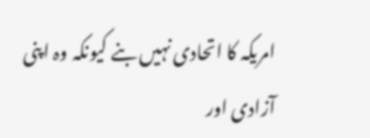امریکہ کا اتحادی نہیں بنے کیونکہ وہ اپنی آزادی اور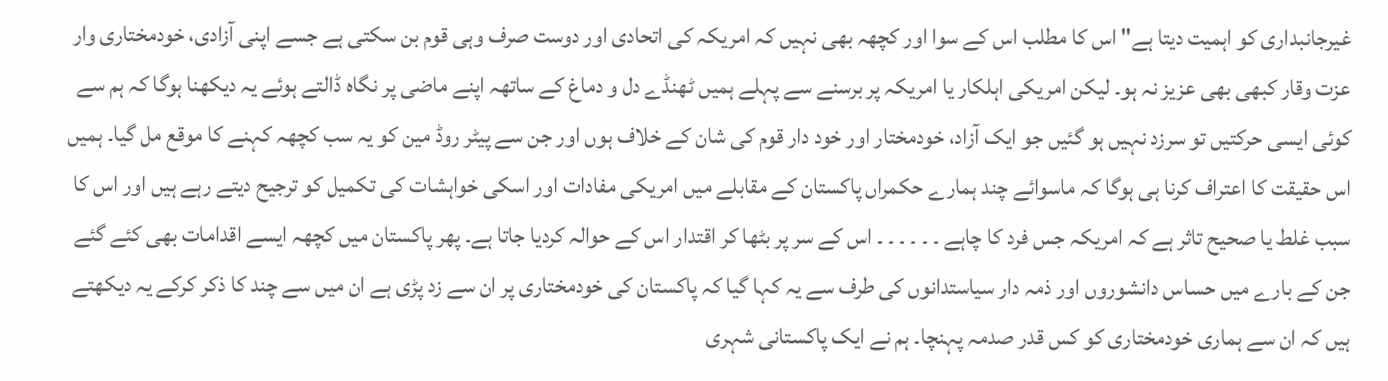غیرجانبداری کو اہمیت دیتا ہے" اس کا مطلب اس کے سوا اور کچھہ بھی نہیں کہ امریکہ کی اتحادی اور دوست صرف وہی قوم بن سکتی ہے جسے اپنی آزادی، خودمختاری وار عزت وقار کبھی بھی عزیز نہ ہو۔ لیکن امریکی اہلکار یا امریکہ پر برسنے سے پہلے ہمیں ٹھنڈے دل و دماغ کے ساتھہ اپنے ماضی پر نگاہ ڈالتے ہوئے یہ دیکھنا ہوگا کہ ہم سے کوئی ایسی حرکتیں تو سرزد نہیں ہو گئیں جو ایک آزاد، خودمختار اور خود دار قوم کی شان کے خلاف ہوں اور جن سے پیٹر روڈ مین کو یہ سب کچھہ کہنے کا موقع مل گیا۔ ہمیں اس حقیقت کا اعتراف کرنا ہی ہوگا کہ ماسوائے چند ہمارے حکمراں پاکستان کے مقابلے میں امریکی مفادات اور اسکی خواہشات کی تکمیل کو ترجیح دیتے رہے ہیں اور اس کا سبب غلط یا صحیح تاثر ہے کہ امریکہ جس فرد کا چاہے ۔ ۔ ۔ ۔ ۔ ۔ اس کے سر پر بٹھا کر اقتدار اس کے حوالہ کردیا جاتا ہے۔ پھر پاکستان میں کچھہ ایسے اقدامات بھی کئے گئے جن کے بارے میں حساس دانشوروں اور ذمہ دار سیاستدانوں کی طرف سے یہ کہا گیا کہ پاکستان کی خودمختاری پر ان سے زد پڑی ہے ان میں سے چند کا ذکر کرکے یہ دیکھتے ہیں کہ ان سے ہماری خودمختاری کو کس قدر صدمہ پہنچا۔ ہم نے ایک پاکستانی شہری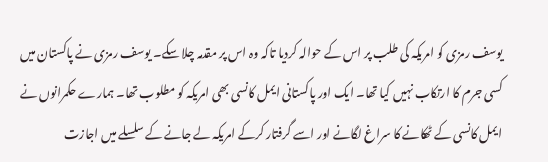یوسف رمزی کو امریکہ کی طلب پر اس کے حوالہ کردیا تاکہ وہ اس پر مقدمہ چلا سکے۔ یوسف رمزی نے پاکستان میں کسی جرم کا ارتکاب نہیں کیا تھا۔ ایک اور پاکستانی ایمل کانسی بھی امریکہ کو مطلوب تھا۔ ہمارے حکمرانوں نے ایمل کانسی کے ٹھکانے کا سراغ لگانے اور اسے گرفتار کرکے امریکہ لے جانے کے سلسلے میں اجازت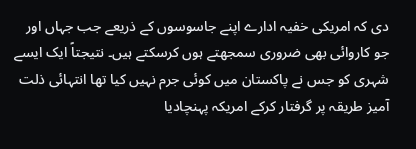دی کہ امریکی خفیہ ادارے اپنے جاسوسوں کے ذریعے جب جہاں اور جو کاروائی بھی ضروری سمجھتے ہوں کرسکتے ہیں۔ نتیجتاً ایک ایسے شہری کو جس نے پاکستان میں کوئی جرم نہیں کیا تھا انتہائی ذلت آمیز طریقہ پر گرفتار کرکے امریکہ پہنچادیا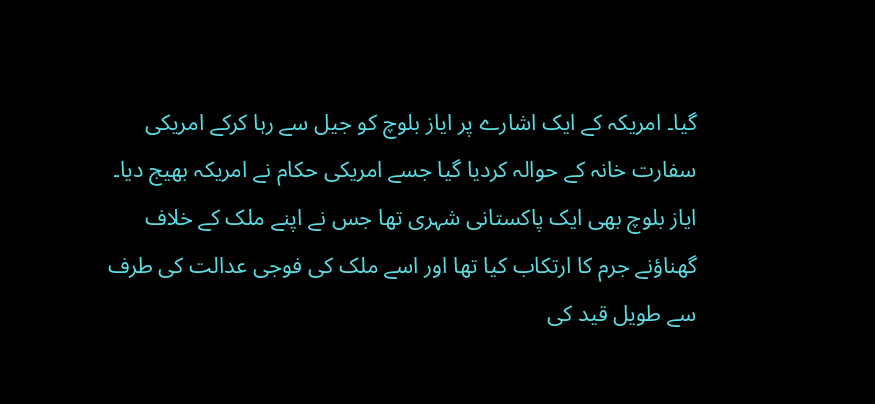گیا۔ امریکہ کے ایک اشارے پر ایاز بلوچ کو جیل سے رہا کرکے امریکی سفارت خانہ کے حوالہ کردیا گیا جسے امریکی حکام نے امریکہ بھیج دیا۔ ایاز بلوچ بھی ایک پاکستانی شہری تھا جس نے اپنے ملک کے خلاف گھناؤنے جرم کا ارتکاب کیا تھا اور اسے ملک کی فوجی عدالت کی طرف سے طویل قید کی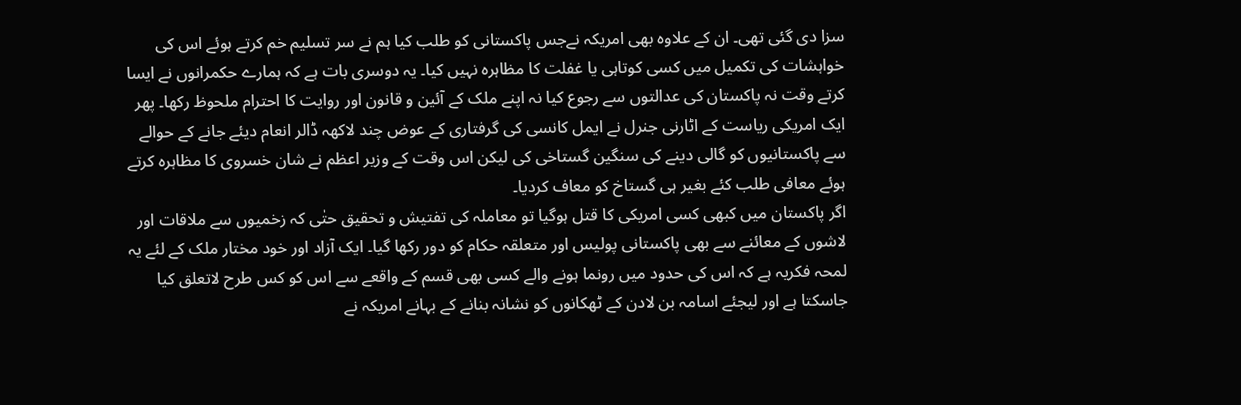سزا دی گئی تھی۔ ان کے علاوہ بھی امریکہ نےجس پاکستانی کو طلب کیا ہم نے سر تسلیم خم کرتے ہوئے اس کی خواہشات کی تکمیل میں کسی کوتاہی یا غفلت کا مظاہرہ نہیں کیا۔ یہ دوسری بات ہے کہ ہمارے حکمرانوں نے ایسا کرتے وقت نہ پاکستان کی عدالتوں سے رجوع کیا نہ اپنے ملک کے آئین و قانون اور روایت کا احترام ملحوظ رکھا۔ پھر ایک امریکی ریاست کے اٹارنی جنرل نے ایمل کانسی کی گرفتاری کے عوض چند لاکھہ ڈالر انعام دیئے جانے کے حوالے سے پاکستانیوں کو گالی دینے کی سنگین گستاخی کی لیکن اس وقت کے وزیر اعظم نے شان خسروی کا مظاہرہ کرتے ہوئے معافی طلب کئے بغیر ہی گستاخ کو معاف کردیا۔
اگر پاکستان میں کبھی کسی امریکی کا قتل ہوگیا تو معاملہ کی تفتیش و تحقیق حتٰی کہ زخمیوں سے ملاقات اور لاشوں کے معائنے سے بھی پاکستانی پولیس اور متعلقہ حکام کو دور رکھا گیا۔ ایک آزاد اور خود مختار ملک کے لئے یہ لمحہ فکریہ ہے کہ اس کی حدود میں رونما ہونے والے کسی بھی قسم کے واقعے سے اس کو کس طرح لاتعلق کیا جاسکتا ہے اور لیجئے اسامہ بن لادن کے ٹھکانوں کو نشانہ بنانے کے بہانے امریکہ نے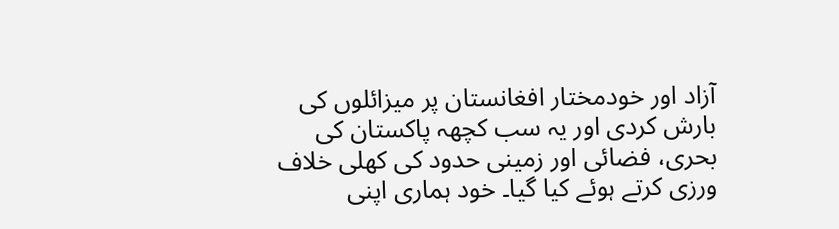آزاد اور خودمختار افغانستان پر میزائلوں کی بارش کردی اور یہ سب کچھہ پاکستان کی بحری، فضائی اور زمینی حدود کی کھلی خلاف ورزی کرتے ہوئے کیا گیا۔ خود ہماری اپنی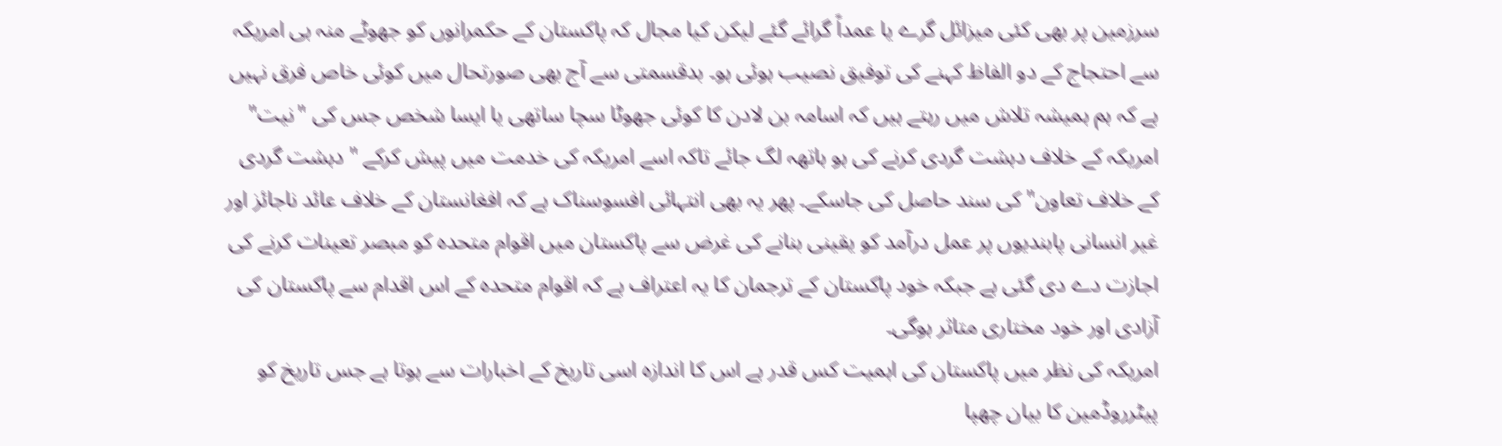سرزمین پر بھی کئی میزائل گرے یا عمداً گرائے گئے لیکن کیا مجال کہ پاکستان کے حکمرانوں کو جھوٹے منہ ہی امریکہ سے احتجاج کے دو الفاظ کہنے کی توفیق نصیب ہوئی ہو۔ بدقسمتی سے آج بھی صورتحال میں کوئی خاص فرق نہیں ہے کہ ہم ہمیشہ تلاش میں رہتے ہیں کہ اسامہ بن لادن کا کوئی جھوٹا سچا ساتھی یا ایسا شخص جس کی "نیت" امریکہ کے خلاف دہشت گردی کرنے کی ہو ہاتھہ لگ جائے تاکہ اسے امریکہ کی خدمت میں پیش کرکے " دہشت گردی کے خلاف تعاون" کی سند حاصل کی جاسکے۔ پھر یہ بھی انتہائی افسوسناک ہے کہ افغانستان کے خلاف عائد ناجائز اور غیر انسانی پابندیوں پر عمل درآمد کو یقینی بنانے کی غرض سے پاکستان میں اقوام متحدہ کو مبصر تعینات کرنے کی اجازت دے دی گئی ہے جبکہ خود پاکستان کے ترجمان کا یہ اعتراف ہے کہ اقوام متحدہ کے اس اقدام سے پاکستان کی آزادی اور خود مختاری متاثر ہوگی۔
امریکہ کی نظر میں پاکستان کی اہمیت کس قدر ہے اس کا اندازہ اسی تاریخ کے اخبارات سے ہوتا ہے جس تاریخ کو پیٹرروڈمین کا بیان چھپا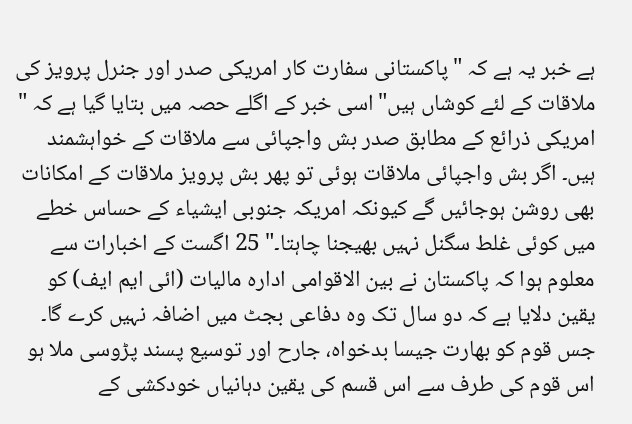ہے خبر یہ ہے کہ "پاکستانی سفارت کار امریکی صدر اور جنرل پرویز کی ملاقات کے لئے کوشاں ہیں" اسی خبر کے اگلے حصہ میں بتایا گیا ہے کہ " امریکی ذرائع کے مطابق صدر بش واجپائی سے ملاقات کے خواہشمند ہیں۔ اگر بش واجپائی ملاقات ہوئی تو پھر بش پرویز ملاقات کے امکانات بھی روشن ہوجائیں گے کیونکہ امریکہ جنوبی ایشیاء کے حساس خطے میں کوئی غلط سگنل نہیں بھیجنا چاہتا۔" 25 اگست کے اخبارات سے معلوم ہوا کہ پاکستان نے بین الاقوامی ادارہ مالیات (ائی ایم ایف) کو یقین دلایا ہے کہ دو سال تک وہ دفاعی بجٹ میں اضافہ نہیں کرے گا۔ جس قوم کو بھارت جیسا بدخواہ، جارح اور توسیع پسند پڑوسی ملا ہو اس قوم کی طرف سے اس قسم کی یقین دہانیاں خودکشی کے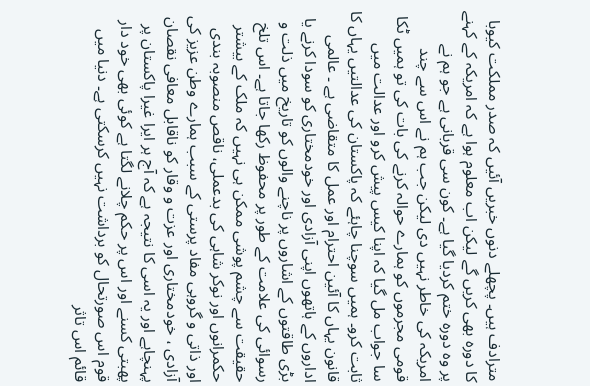مترادف ہیں۔ پچھلے دنوں خبریں آئیں کہ صدر مملکت کیوبا کا دورہ بھی کریں گے لیکن اب معلوم ہوا ہے کہ امریکہ کے کہنے پر وہ دورہ ختم کردیا گیا ہے۔ کون سی قربانی ہے جو ہم نے امریکہ کی خاطر نہیں دی لیکن جب ہم نے اس سے چند قومی مجرموں کو ہمارے حوالہ کرنے کی بات کی تو ہمیں ٹکا سا جواب مل گیا کہ اپنا کیس پیش کرو اور عدالت میں ثابت کرو۔ ہمیں سوچنا چاہئے کہ پاکستان کی عدالتیں یہاں کا قانون یہاں کا آئین احترام اور عمل کا متقاضی ہے ۔ عالمی اداروں کے ہاتھوں اپنی آزادی اور خودمختاری کو سودا کرنے یا بڑی طاقتوں کے اشاروں پر ناچنے والوں کو تاریخ میں ذلت و رسوائی کی علامت کے طور پر محفوظ رکھا جاتا ہے۔ اس تلخ حقیقت سے چشم پوشی ممکن ہی نہیں کہ ملک کے بیشتر حکمرانوں اور نوکر شاہی کی بدعملی، ناقص منصوبہ بندی اور ذاتی و گروہی مفاد پرستی کے سبب ہمارے وطن عزیز کی آزادی ، خودمختاری اور عزت و وقار کو ناقابل معافی نقصان پہنچاہے اور یہ اسی کا نتیجہ ہے کہ آج ہر ایرا غیرا پاکستان پر پھبتی کسنے اور اس پر حکم چلانے لگتا ہے کوئی بھی خود دار قوم اس صورتحال کو برداشت نہیں کرسکتی ہے۔ دنیا میں قائم اس تاثر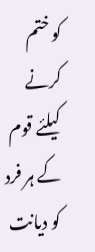کو ختم کرنے کیلئے قوم کے ہر فرد کو دیانت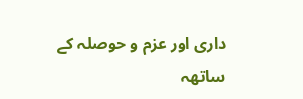داری اور عزم و حوصلہ کے ساتھہ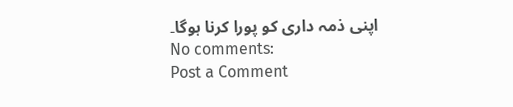اپنی ذمہ داری کو پورا کرنا ہوگا۔
No comments:
Post a Comment